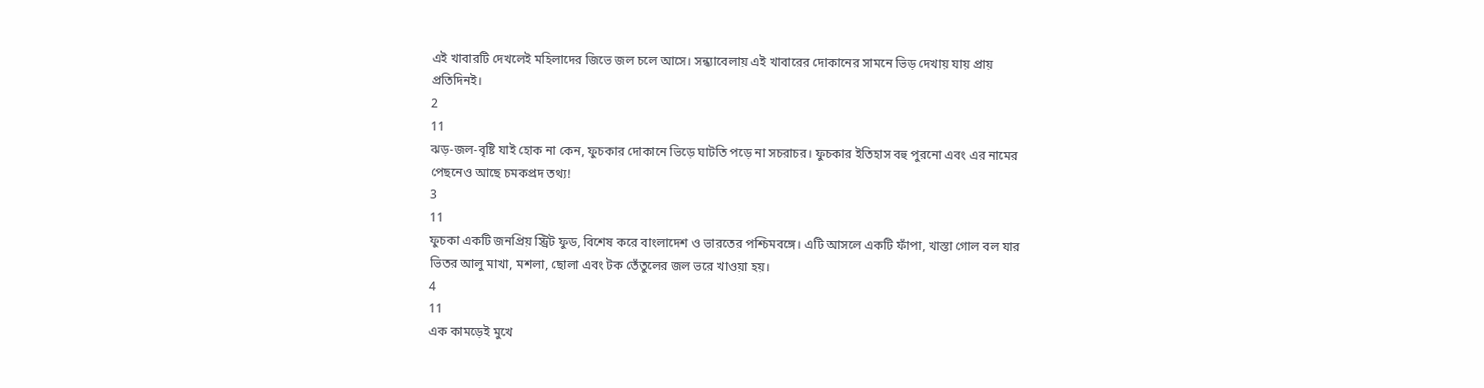এই খাবারটি দেখলেই মহিলাদের জিভে জল চলে আসে। সন্ধ্যাবেলায় এই খাবারের দোকানের সামনে ভিড় দেখায় যায় প্রায় প্রতিদিনই।
2
11
ঝড়-জল-বৃষ্টি যাই হোক না কেন, ফুচকার দোকানে ভিড়ে ঘাটতি পড়ে না সচরাচর। ফুচকার ইতিহাস বহু পুরনো এবং এর নামের পেছনেও আছে চমকপ্রদ তথ্য!
3
11
ফুচকা একটি জনপ্রিয় স্ট্রিট ফুড, বিশেষ করে বাংলাদেশ ও ভারতের পশ্চিমবঙ্গে। এটি আসলে একটি ফাঁপা, খাস্তা গোল বল যার ভিতর আলু মাখা, মশলা, ছোলা এবং টক তেঁতুলের জল ভরে খাওয়া হয়।
4
11
এক কামড়েই মুখে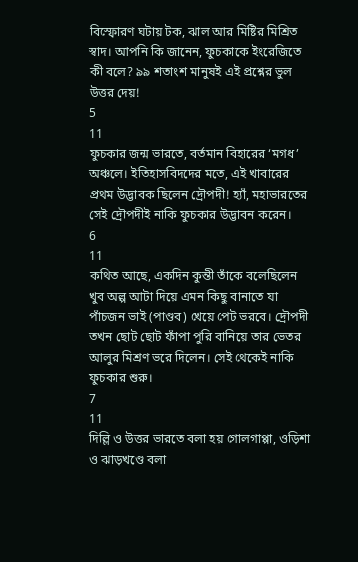বিস্ফোরণ ঘটায় টক, ঝাল আর মিষ্টির মিশ্রিত স্বাদ। আপনি কি জানেন, ফুচকাকে ইংরেজিতে কী বলে? ৯৯ শতাংশ মানুষই এই প্রশ্নের ভুল উত্তর দেয়!
5
11
ফুচকার জন্ম ভারতে, বর্তমান বিহারের ‘মগধ’ অঞ্চলে। ইতিহাসবিদদের মতে, এই খাবারের প্রথম উদ্ভাবক ছিলেন দ্রৌপদী! হ্যাঁ, মহাভারতের সেই দ্রৌপদীই নাকি ফুচকার উদ্ভাবন করেন।
6
11
কথিত আছে, একদিন কুন্তী তাঁকে বলেছিলেন খুব অল্প আটা দিয়ে এমন কিছু বানাতে যা পাঁচজন ভাই (পাণ্ডব) খেয়ে পেট ভরবে। দ্রৌপদী তখন ছোট ছোট ফাঁপা পুরি বানিয়ে তার ভেতর আলুর মিশ্রণ ভরে দিলেন। সেই থেকেই নাকি ফুচকার শুরু।
7
11
দিল্লি ও উত্তর ভারতে বলা হয় গোলগাপ্পা, ওড়িশা ও ঝাড়খণ্ডে বলা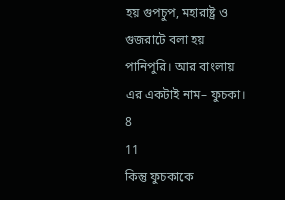হয় গুপচুপ, মহারাষ্ট্র ও গুজরাটে বলা হয় পানিপুরি। আর বাংলায় এর একটাই নাম– ফুচকা।
8
11
কিন্তু ফুচকাকে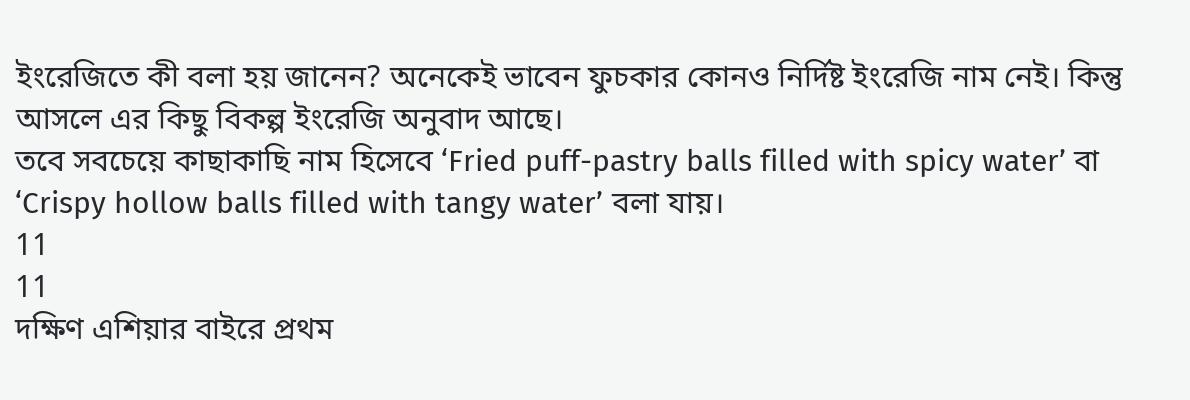ইংরেজিতে কী বলা হয় জানেন? অনেকেই ভাবেন ফুচকার কোনও নির্দিষ্ট ইংরেজি নাম নেই। কিন্তু আসলে এর কিছু বিকল্প ইংরেজি অনুবাদ আছে।
তবে সবচেয়ে কাছাকাছি নাম হিসেবে ‘Fried puff-pastry balls filled with spicy water’ বা ‘Crispy hollow balls filled with tangy water’ বলা যায়।
11
11
দক্ষিণ এশিয়ার বাইরে প্রথম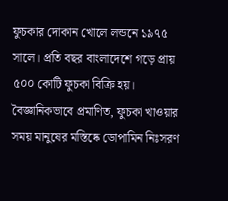ফুচকার দোকান খোলে লন্ডনে ১৯৭৫ সালে। প্রতি বছর বাংলাদেশে গড়ে প্রায় ৫০০ কোটি ফুচকা বিক্রি হয়। বৈজ্ঞানিকভাবে প্রমাণিত, ফুচকা খাওয়ার সময় মানুষের মস্তিষ্কে ডোপামিন নিঃসরণ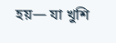হয়— যা খুশি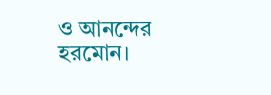ও আনন্দের হরমোন।